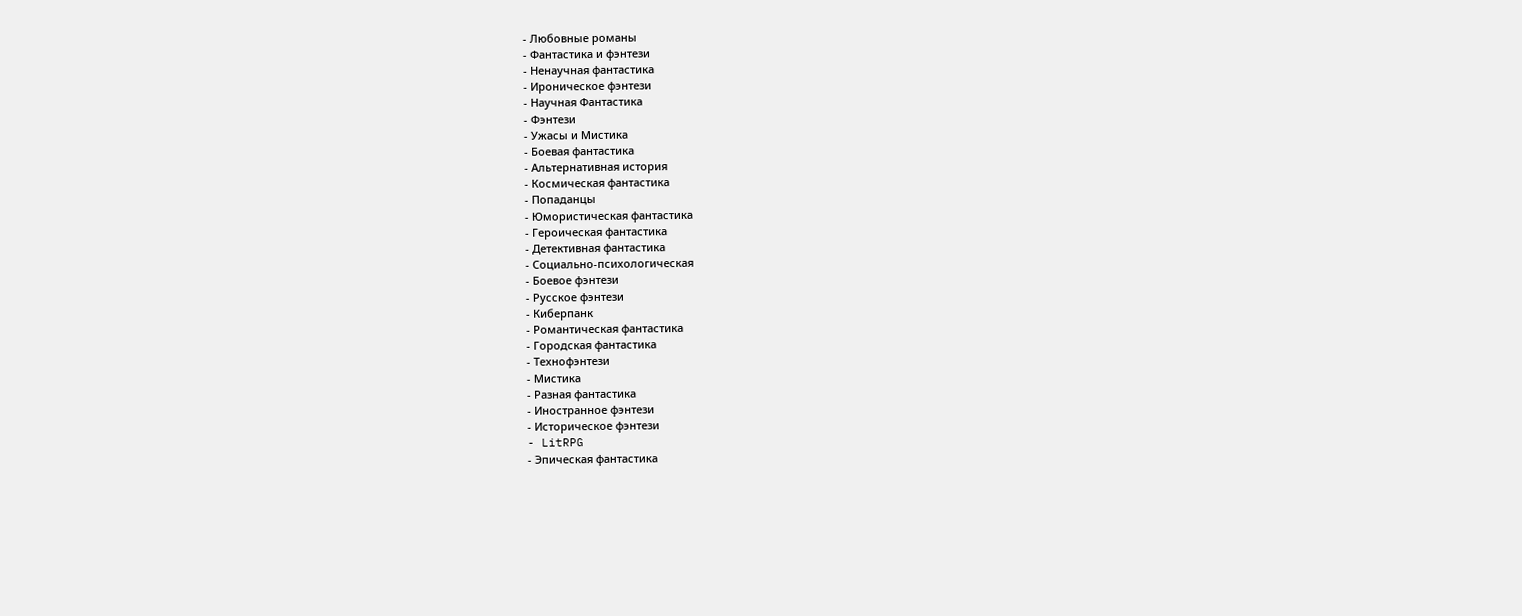- Любовные романы
- Фантастика и фэнтези
- Ненаучная фантастика
- Ироническое фэнтези
- Научная Фантастика
- Фэнтези
- Ужасы и Мистика
- Боевая фантастика
- Альтернативная история
- Космическая фантастика
- Попаданцы
- Юмористическая фантастика
- Героическая фантастика
- Детективная фантастика
- Социально-психологическая
- Боевое фэнтези
- Русское фэнтези
- Киберпанк
- Романтическая фантастика
- Городская фантастика
- Технофэнтези
- Мистика
- Разная фантастика
- Иностранное фэнтези
- Историческое фэнтези
- LitRPG
- Эпическая фантастика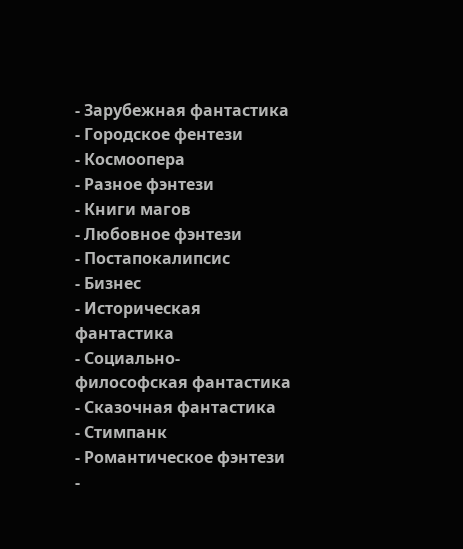- Зарубежная фантастика
- Городское фентези
- Космоопера
- Разное фэнтези
- Книги магов
- Любовное фэнтези
- Постапокалипсис
- Бизнес
- Историческая фантастика
- Социально-философская фантастика
- Сказочная фантастика
- Стимпанк
- Романтическое фэнтези
-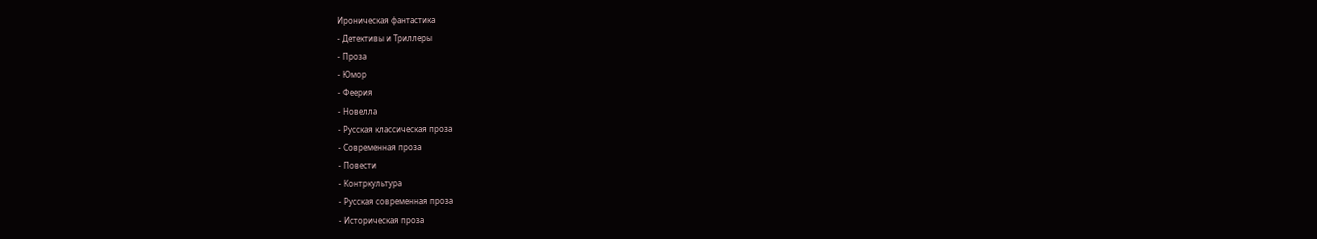Ироническая фантастика
- Детективы и Триллеры
- Проза
- Юмор
- Феерия
- Новелла
- Русская классическая проза
- Современная проза
- Повести
- Контркультура
- Русская современная проза
- Историческая проза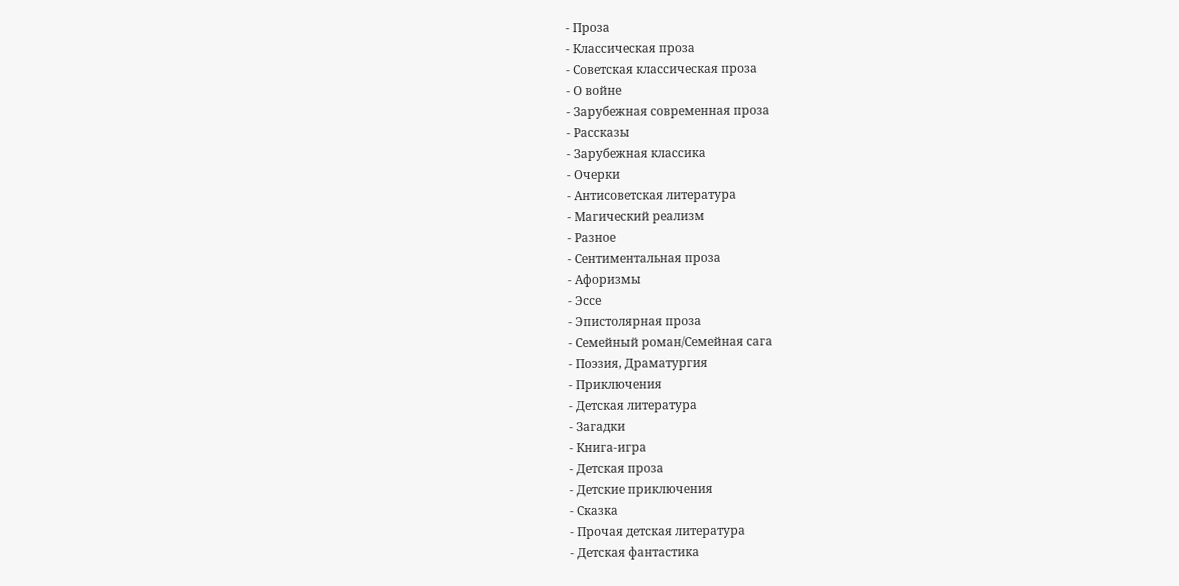- Проза
- Классическая проза
- Советская классическая проза
- О войне
- Зарубежная современная проза
- Рассказы
- Зарубежная классика
- Очерки
- Антисоветская литература
- Магический реализм
- Разное
- Сентиментальная проза
- Афоризмы
- Эссе
- Эпистолярная проза
- Семейный роман/Семейная сага
- Поэзия, Драматургия
- Приключения
- Детская литература
- Загадки
- Книга-игра
- Детская проза
- Детские приключения
- Сказка
- Прочая детская литература
- Детская фантастика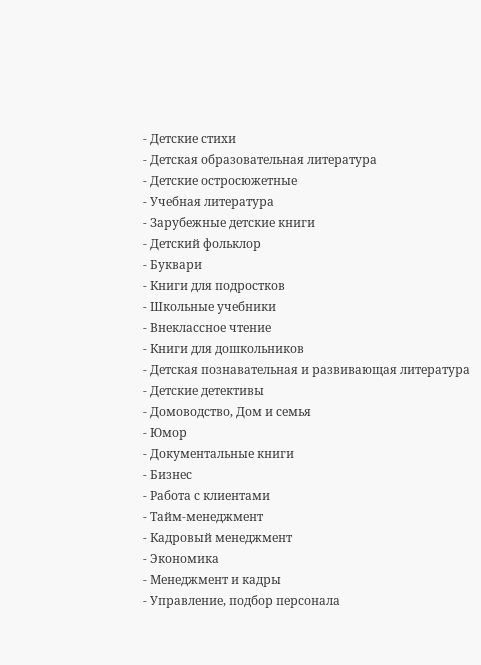- Детские стихи
- Детская образовательная литература
- Детские остросюжетные
- Учебная литература
- Зарубежные детские книги
- Детский фольклор
- Буквари
- Книги для подростков
- Школьные учебники
- Внеклассное чтение
- Книги для дошкольников
- Детская познавательная и развивающая литература
- Детские детективы
- Домоводство, Дом и семья
- Юмор
- Документальные книги
- Бизнес
- Работа с клиентами
- Тайм-менеджмент
- Кадровый менеджмент
- Экономика
- Менеджмент и кадры
- Управление, подбор персонала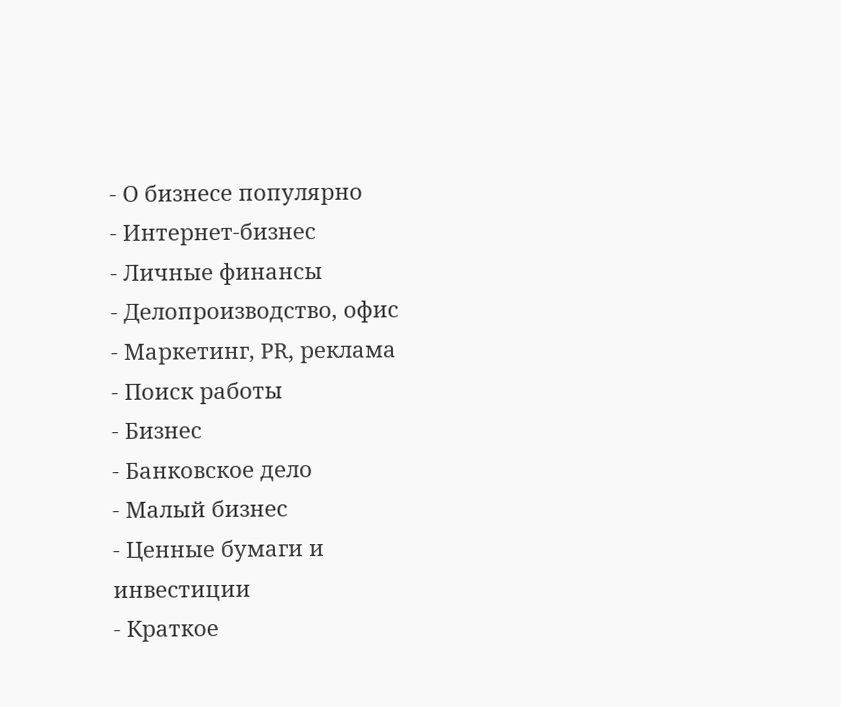- О бизнесе популярно
- Интернет-бизнес
- Личные финансы
- Делопроизводство, офис
- Маркетинг, PR, реклама
- Поиск работы
- Бизнес
- Банковское дело
- Малый бизнес
- Ценные бумаги и инвестиции
- Краткое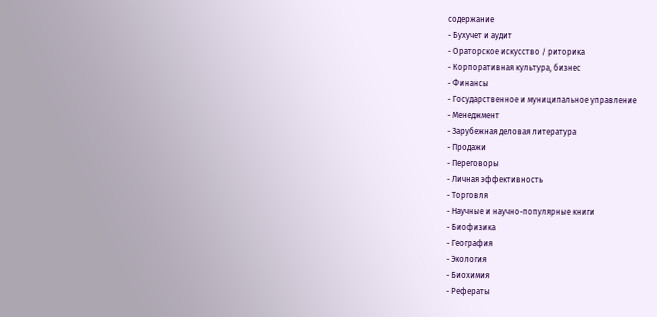содержание
- Бухучет и аудит
- Ораторское искусство / риторика
- Корпоративная культура, бизнес
- Финансы
- Государственное и муниципальное управление
- Менеджмент
- Зарубежная деловая литература
- Продажи
- Переговоры
- Личная эффективность
- Торговля
- Научные и научно-популярные книги
- Биофизика
- География
- Экология
- Биохимия
- Рефераты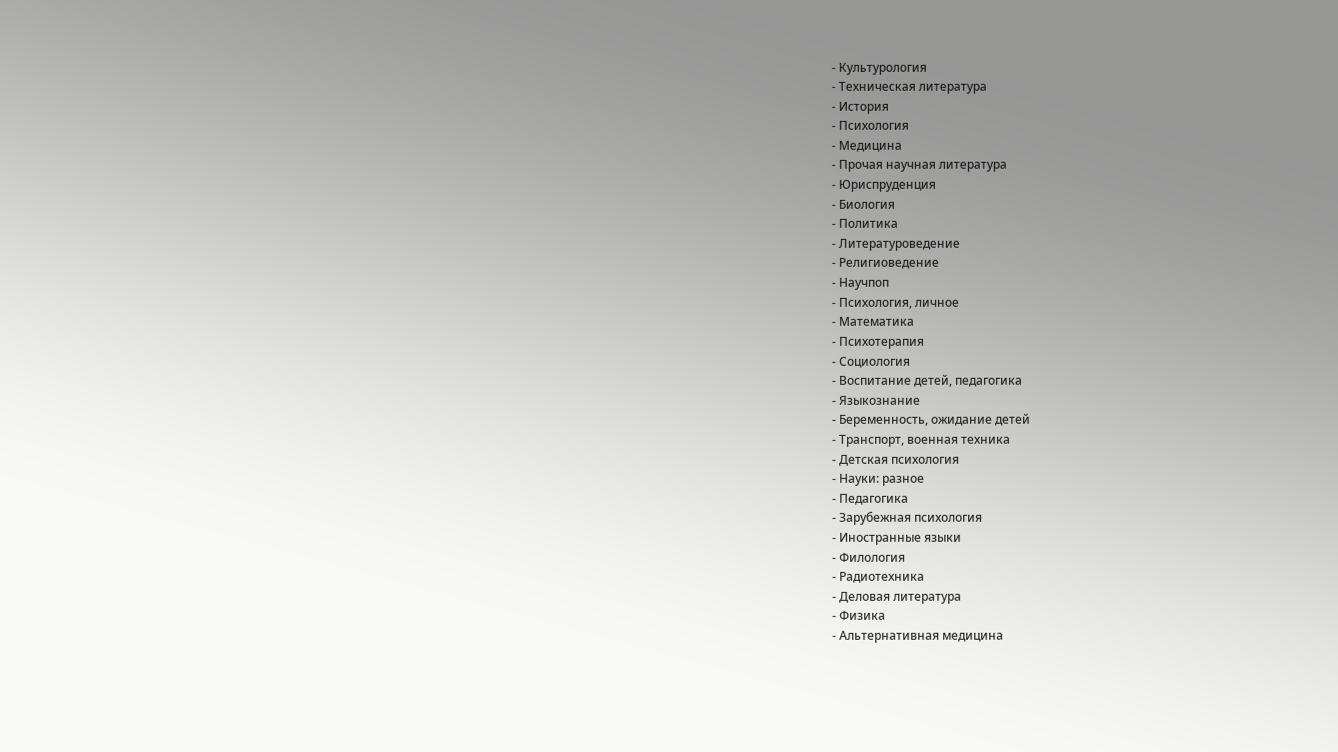- Культурология
- Техническая литература
- История
- Психология
- Медицина
- Прочая научная литература
- Юриспруденция
- Биология
- Политика
- Литературоведение
- Религиоведение
- Научпоп
- Психология, личное
- Математика
- Психотерапия
- Социология
- Воспитание детей, педагогика
- Языкознание
- Беременность, ожидание детей
- Транспорт, военная техника
- Детская психология
- Науки: разное
- Педагогика
- Зарубежная психология
- Иностранные языки
- Филология
- Радиотехника
- Деловая литература
- Физика
- Альтернативная медицина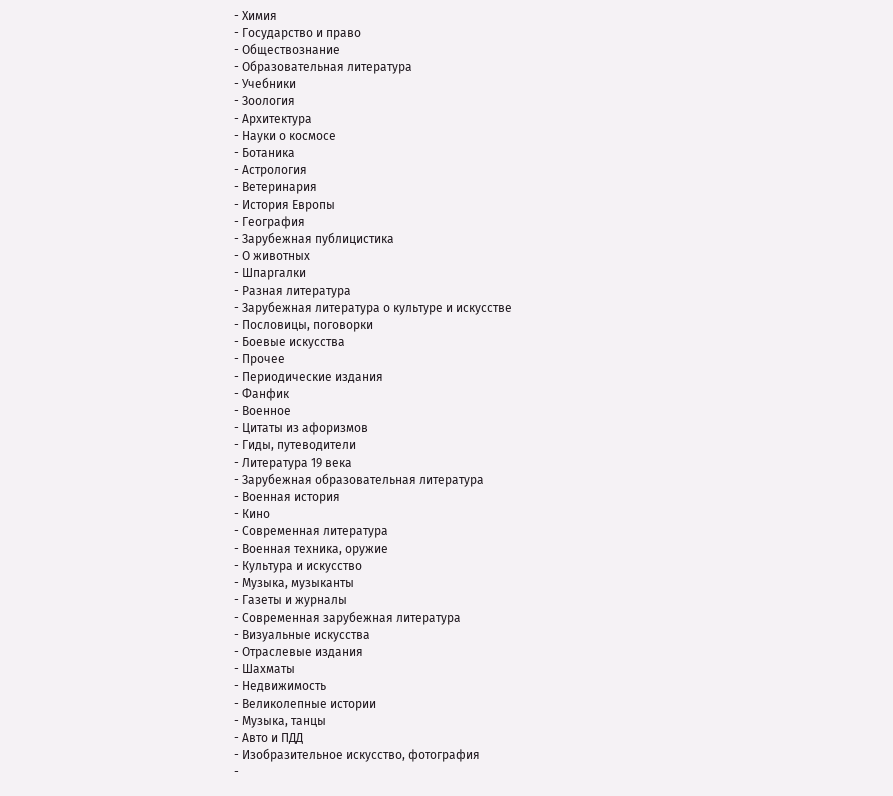- Химия
- Государство и право
- Обществознание
- Образовательная литература
- Учебники
- Зоология
- Архитектура
- Науки о космосе
- Ботаника
- Астрология
- Ветеринария
- История Европы
- География
- Зарубежная публицистика
- О животных
- Шпаргалки
- Разная литература
- Зарубежная литература о культуре и искусстве
- Пословицы, поговорки
- Боевые искусства
- Прочее
- Периодические издания
- Фанфик
- Военное
- Цитаты из афоризмов
- Гиды, путеводители
- Литература 19 века
- Зарубежная образовательная литература
- Военная история
- Кино
- Современная литература
- Военная техника, оружие
- Культура и искусство
- Музыка, музыканты
- Газеты и журналы
- Современная зарубежная литература
- Визуальные искусства
- Отраслевые издания
- Шахматы
- Недвижимость
- Великолепные истории
- Музыка, танцы
- Авто и ПДД
- Изобразительное искусство, фотография
-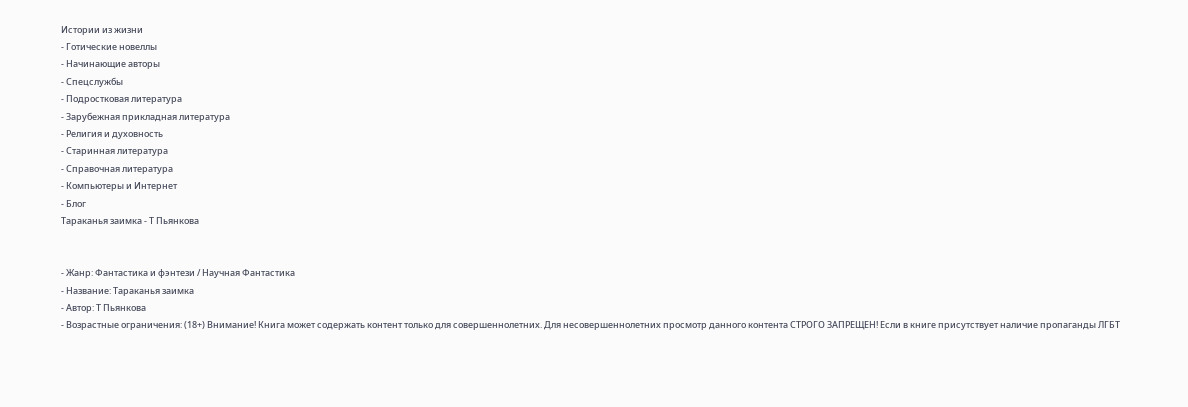Истории из жизни
- Готические новеллы
- Начинающие авторы
- Спецслужбы
- Подростковая литература
- Зарубежная прикладная литература
- Религия и духовность
- Старинная литература
- Справочная литература
- Компьютеры и Интернет
- Блог
Тараканья заимка - Т Пьянкова


- Жанр: Фантастика и фэнтези / Научная Фантастика
- Название: Тараканья заимка
- Автор: Т Пьянкова
- Возрастные ограничения: (18+) Внимание! Книга может содержать контент только для совершеннолетних. Для несовершеннолетних просмотр данного контента СТРОГО ЗАПРЕЩЕН! Если в книге присутствует наличие пропаганды ЛГБТ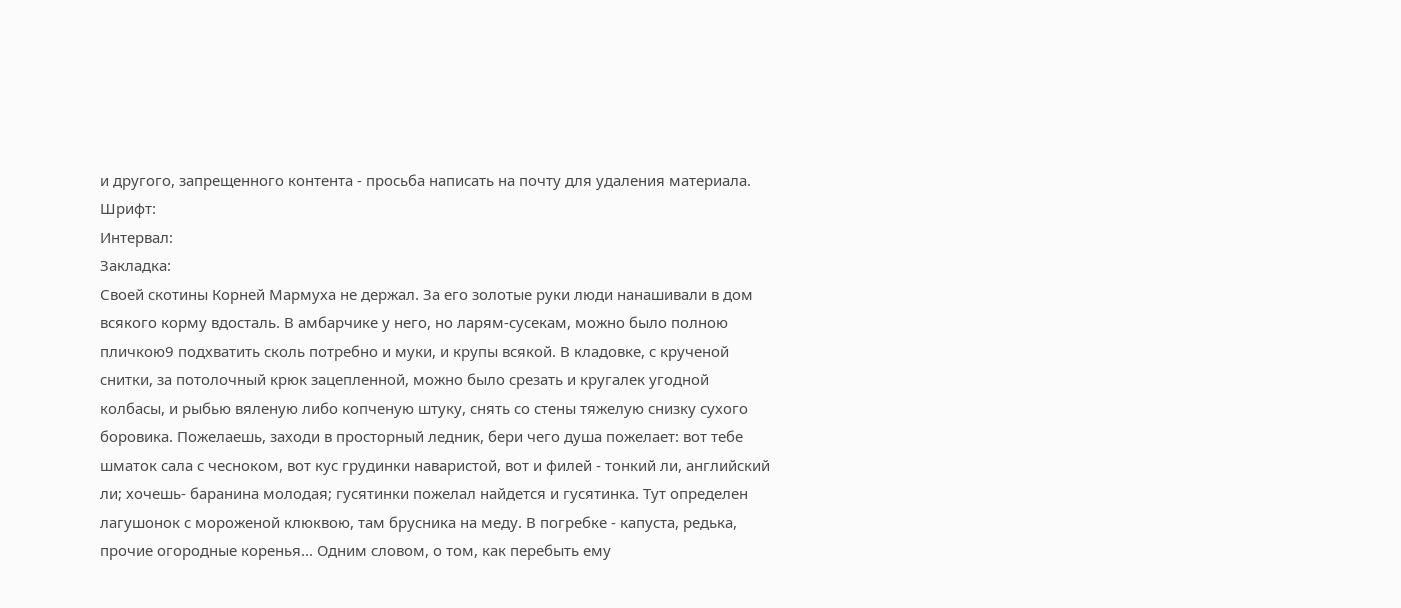и другого, запрещенного контента - просьба написать на почту для удаления материала.
Шрифт:
Интервал:
Закладка:
Своей скотины Корней Мармуха не держал. За его золотые руки люди нанашивали в дом всякого корму вдосталь. В амбарчике у него, но ларям-сусекам, можно было полною пличкою9 подхватить сколь потребно и муки, и крупы всякой. В кладовке, с крученой снитки, за потолочный крюк зацепленной, можно было срезать и кругалек угодной колбасы, и рыбью вяленую либо копченую штуку, снять со стены тяжелую снизку сухого боровика. Пожелаешь, заходи в просторный ледник, бери чего душа пожелает: вот тебе шматок сала с чесноком, вот кус грудинки наваристой, вот и филей - тонкий ли, английский ли; хочешь- баранина молодая; гусятинки пожелал найдется и гусятинка. Тут определен лагушонок с мороженой клюквою, там брусника на меду. В погребке - капуста, редька, прочие огородные коренья... Одним словом, о том, как перебыть ему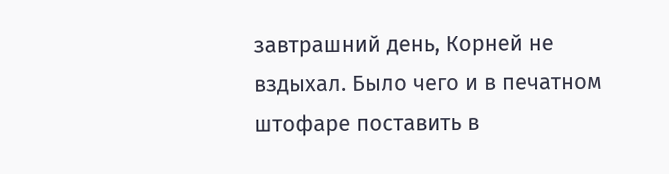завтрашний день, Корней не вздыхал. Было чего и в печатном штофаре поставить в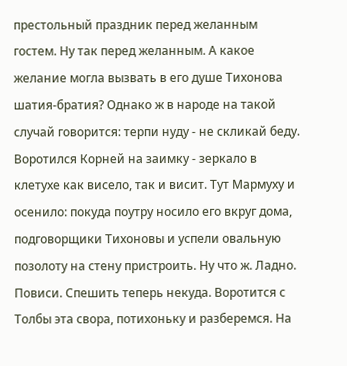престольный праздник перед желанным гостем. Ну так перед желанным. А какое желание могла вызвать в его душе Тихонова шатия-братия? Однако ж в народе на такой случай говорится: терпи нуду - не скликай беду. Воротился Корней на заимку - зеркало в клетухе как висело, так и висит. Тут Мармуху и осенило: покуда поутру носило его вкруг дома, подговорщики Тихоновы и успели овальную позолоту на стену пристроить. Ну что ж. Ладно. Повиси. Спешить теперь некуда. Воротится с Толбы эта свора, потихоньку и разберемся. На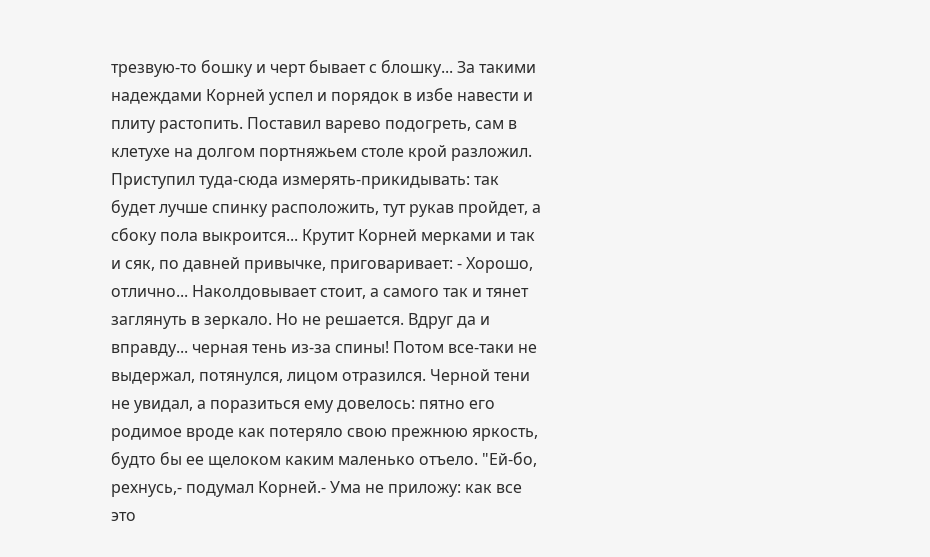трезвую-то бошку и черт бывает с блошку... За такими надеждами Корней успел и порядок в избе навести и плиту растопить. Поставил варево подогреть, сам в клетухе на долгом портняжьем столе крой разложил. Приступил туда-сюда измерять-прикидывать: так будет лучше спинку расположить, тут рукав пройдет, а сбоку пола выкроится... Крутит Корней мерками и так и сяк, по давней привычке, приговаривает: - Хорошо, отлично... Наколдовывает стоит, а самого так и тянет заглянуть в зеркало. Но не решается. Вдруг да и вправду... черная тень из-за спины! Потом все-таки не выдержал, потянулся, лицом отразился. Черной тени не увидал, а поразиться ему довелось: пятно его родимое вроде как потеряло свою прежнюю яркость, будто бы ее щелоком каким маленько отъело. "Ей-бо, рехнусь,- подумал Корней.- Ума не приложу: как все это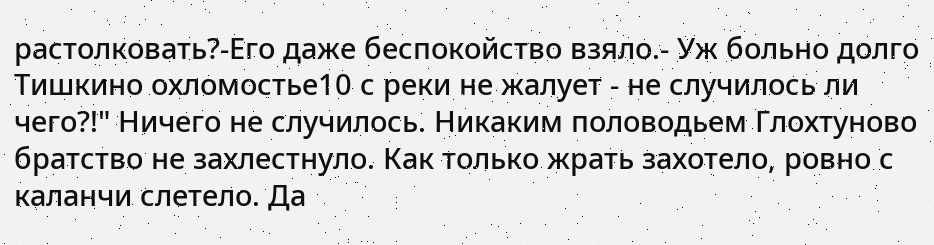растолковать?-Его даже беспокойство взяло.- Уж больно долго Тишкино охломостье10 с реки не жалует - не случилось ли чего?!" Ничего не случилось. Никаким половодьем Глохтуново братство не захлестнуло. Как только жрать захотело, ровно с каланчи слетело. Да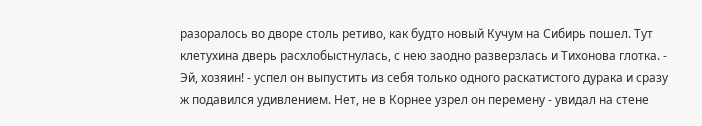разоралось во дворе столь ретиво, как будто новый Кучум на Сибирь пошел. Тут клетухина дверь расхлобыстнулась, с нею заодно разверзлась и Тихонова глотка. - Эй, хозяин! - успел он выпустить из себя только одного раскатистого дурака и сразу ж подавился удивлением. Нет, не в Корнее узрел он перемену - увидал на стене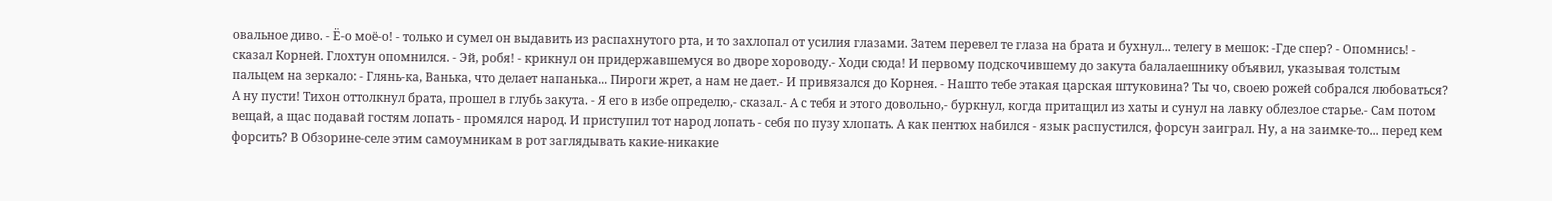овальное диво. - Ё-о моё-о! - только и сумел он выдавить из распахнутого рта, и то захлопал от усилия глазами. Затем перевел те глаза на брата и бухнул... телегу в мешок: -Где спер? - Опомнись! - сказал Корней. Глохтун опомнился. - Эй, робя! - крикнул он придержавшемуся во дворе хороводу.- Ходи сюда! И первому подскочившему до закута балалаешнику объявил, указывая толстым пальцем на зеркало: - Глянь-ка, Ванька, что делает напанька... Пироги жрет, а нам не дает.- И привязался до Корнея. - Нашто тебе этакая царская штуковина? Ты чо, своею рожей собрался любоваться? А ну пусти! Тихон оттолкнул брата, прошел в глубь закута. - Я его в избе определю,- сказал.- А с тебя и этого довольно,- буркнул, когда притащил из хаты и сунул на лавку облезлое старье.- Сам потом вещай, а щас подавай гостям лопать - промялся народ. И приступил тот народ лопать - себя по пузу хлопать. А как пентюх набился - язык распустился, форсун заиграл. Ну, а на заимке-то... перед кем форсить? В Обзорине-селе этим самоумникам в рот заглядывать какие-никакие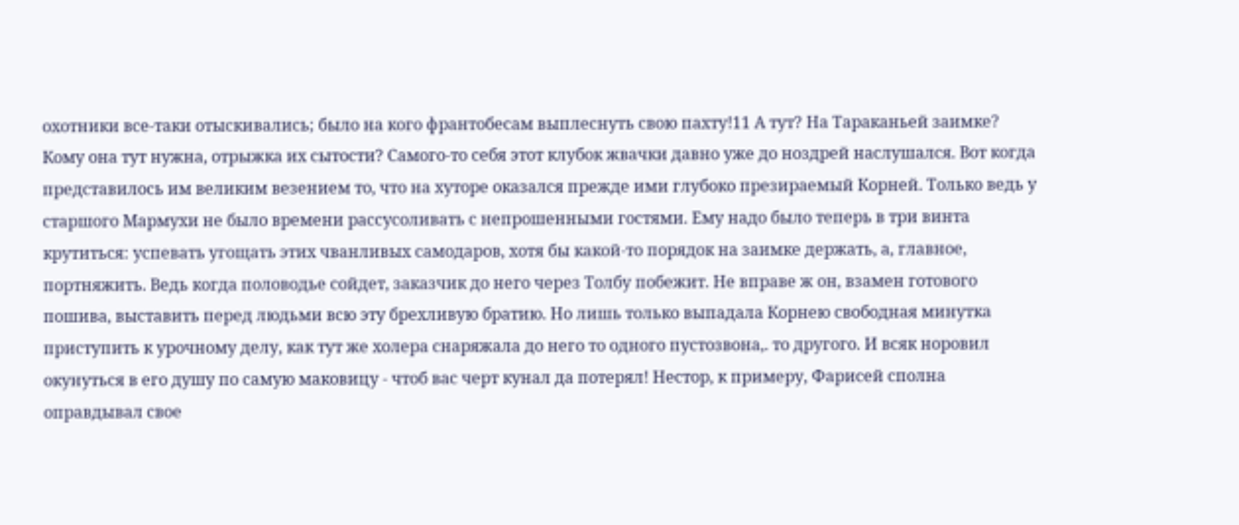охотники все-таки отыскивались; было на кого франтобесам выплеснуть свою пахту!11 А тут? На Тараканьей заимке? Кому она тут нужна, отрыжка их сытости? Самого-то себя этот клубок жвачки давно уже до ноздрей наслушался. Вот когда представилось им великим везением то, что на хуторе оказался прежде ими глубоко презираемый Корней. Только ведь у старшого Мармухи не было времени рассусоливать с непрошенными гостями. Ему надо было теперь в три винта крутиться: успевать угощать этих чванливых самодаров, хотя бы какой-то порядок на заимке держать, а, главное, портняжить. Ведь когда половодье сойдет, заказчик до него через Толбу побежит. Не вправе ж он, взамен готового пошива, выставить перед людьми всю эту брехливую братию. Но лишь только выпадала Корнею свободная минутка приступить к урочному делу, как тут же холера снаряжала до него то одного пустозвона,. то другого. И всяк норовил окунуться в его душу по самую маковицу - чтоб вас черт кунал да потерял! Нестор, к примеру, Фарисей сполна оправдывал свое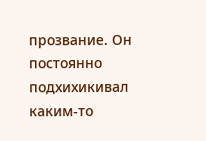прозвание. Он постоянно подхихикивал каким-то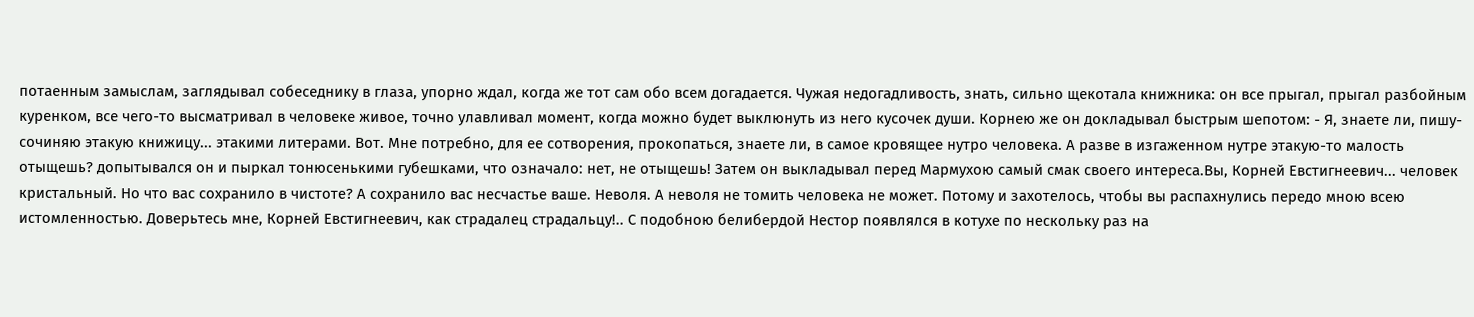потаенным замыслам, заглядывал собеседнику в глаза, упорно ждал, когда же тот сам обо всем догадается. Чужая недогадливость, знать, сильно щекотала книжника: он все прыгал, прыгал разбойным куренком, все чего-то высматривал в человеке живое, точно улавливал момент, когда можно будет выклюнуть из него кусочек души. Корнею же он докладывал быстрым шепотом: - Я, знаете ли, пишу-сочиняю этакую книжицу... этакими литерами. Вот. Мне потребно, для ее сотворения, прокопаться, знаете ли, в самое кровящее нутро человека. А разве в изгаженном нутре этакую-то малость отыщешь? допытывался он и пыркал тонюсенькими губешками, что означало: нет, не отыщешь! Затем он выкладывал перед Мармухою самый смак своего интереса.Вы, Корней Евстигнеевич... человек кристальный. Но что вас сохранило в чистоте? А сохранило вас несчастье ваше. Неволя. А неволя не томить человека не может. Потому и захотелось, чтобы вы распахнулись передо мною всею истомленностью. Доверьтесь мне, Корней Евстигнеевич, как страдалец страдальцу!.. С подобною белибердой Нестор появлялся в котухе по нескольку раз на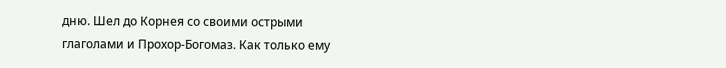дню. Шел до Корнея со своими острыми глаголами и Прохор-Богомаз. Как только ему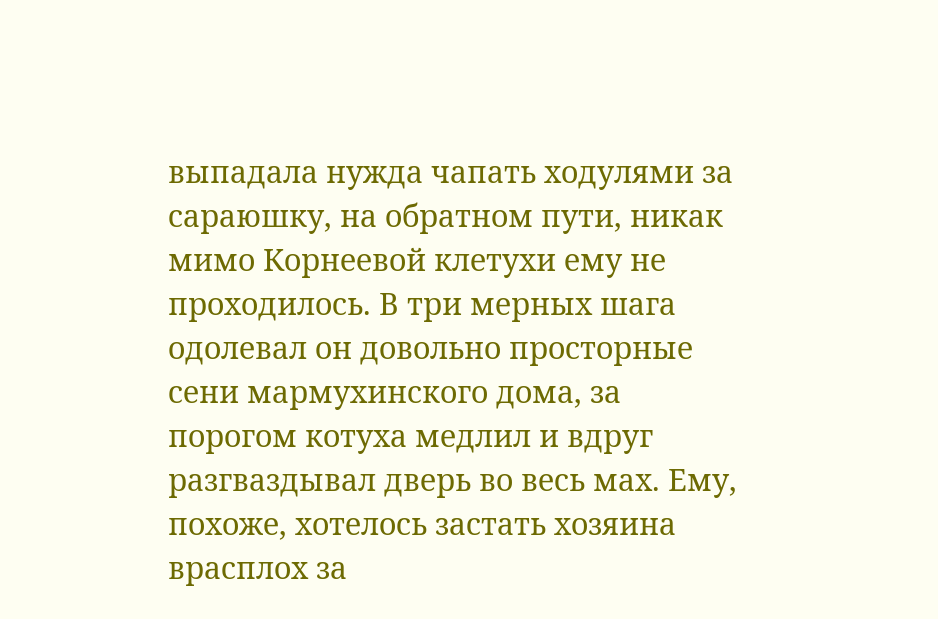выпадала нужда чапать ходулями за сараюшку, на обратном пути, никак мимо Корнеевой клетухи ему не проходилось. В три мерных шага одолевал он довольно просторные сени мармухинского дома, за порогом котуха медлил и вдруг разгваздывал дверь во весь мах. Ему, похоже, хотелось застать хозяина врасплох за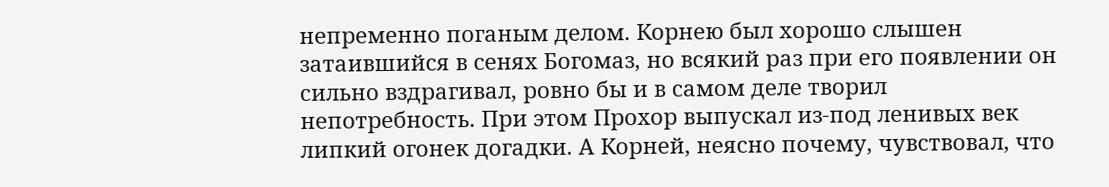непременно поганым делом. Корнею был хорошо слышен затаившийся в сенях Богомаз, но всякий раз при его появлении он сильно вздрагивал, ровно бы и в самом деле творил непотребность. При этом Прохор выпускал из-под ленивых век липкий огонек догадки. А Корней, неясно почему, чувствовал, что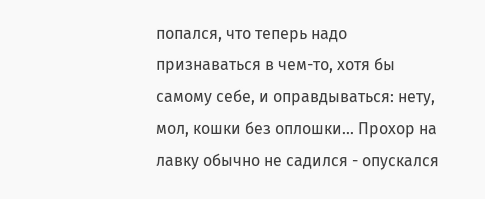попался, что теперь надо признаваться в чем-то, хотя бы самому себе, и оправдываться: нету, мол, кошки без оплошки... Прохор на лавку обычно не садился - опускался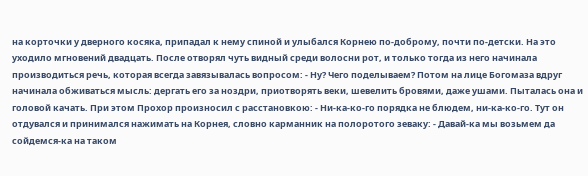на корточки у дверного косяка, припадал к нему спиной и улыбался Корнею по-доброму, почти по-детски. На это уходило мгновений двадцать. После отворял чуть видный среди волосни рот, и только тогда из него начинала производиться речь, которая всегда завязывалась вопросом: - Ну? Чего поделываем? Потом на лице Богомаза вдруг начинала обживаться мысль: дергать его за ноздри, приотворять веки, шевелить бровями, даже ушами. Пыталась она и головой качать. При этом Прохор произносил с расстановкою: - Ни-ка-ко-го порядка не блюдем, ни-ка-ко-го. Тут он отдувался и принимался нажимать на Корнея, словно карманник на полоротого зеваку: - Давай-ка мы возьмем да сойдемся-ка на таком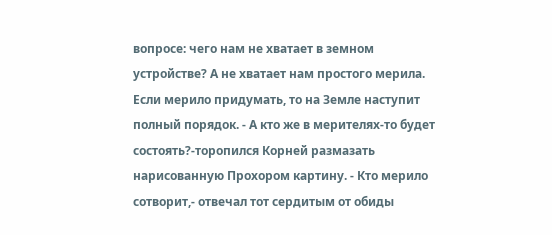вопросе: чего нам не хватает в земном устройстве? А не хватает нам простого мерила. Если мерило придумать, то на Земле наступит полный порядок. - А кто же в мерителях-то будет состоять?-торопился Корней размазать нарисованную Прохором картину. - Кто мерило сотворит,- отвечал тот сердитым от обиды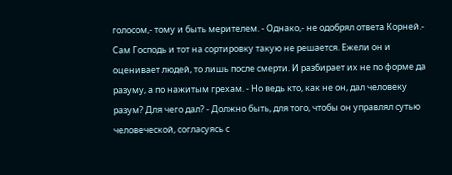голосом,- тому и быть мерителем. - Однако,- не одобрял ответа Корней.- Сам Господь и тот на сортировку такую не решается. Ежели он и оценивает людей, то лишь после смерти. И разбирает их не по форме да разуму, а по нажитым грехам. - Но ведь кто, как не он, дал человеку разум? Для чего дал? - Должно быть, для того, чтобы он управлял сутью человеческой, согласуясь с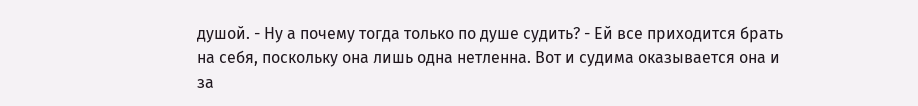душой. - Ну а почему тогда только по душе судить? - Ей все приходится брать на себя, поскольку она лишь одна нетленна. Вот и судима оказывается она и за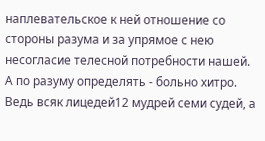наплевательское к ней отношение со стороны разума и за упрямое с нею несогласие телесной потребности нашей. А по разуму определять - больно хитро. Ведь всяк лицедей12 мудрей семи судей, а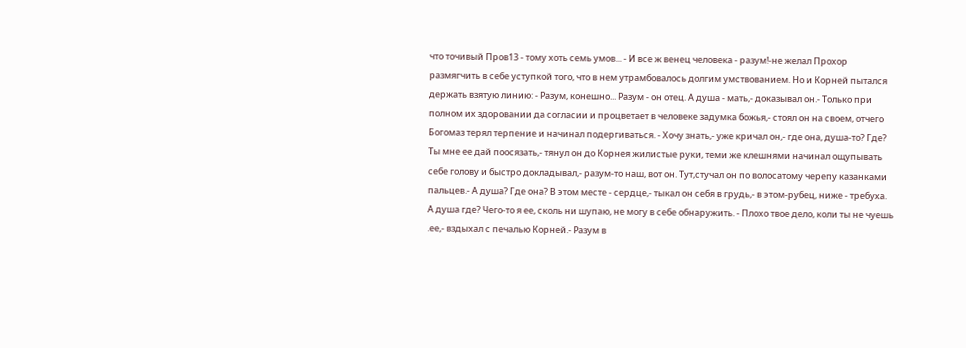что точивый Пров13 - тому хоть семь умов... - И все ж венец человека - разум!-не желал Прохор размягчить в себе уступкой того, что в нем утрамбовалось долгим умствованием. Но и Корней пытался держать взятую линию: - Разум, конешно... Разум - он отец. А душа - мать,- доказывал он.- Только при полном их здоровании да согласии и процветает в человеке задумка божья,- стоял он на своем, отчего Богомаз терял терпение и начинал подергиваться. - Хочу знать,- уже кричал он,- где она, душа-то? Где? Ты мне ее дай поосязать,- тянул он до Корнея жилистые руки, теми же клешнями начинал ощупывать себе голову и быстро докладывал,- разум-то наш, вот он. Тут,стучал он по волосатому черепу казанками пальцев.- А душа? Где она? В этом месте - сердце,- тыкал он себя в грудь,- в этом-рубец, ниже - требуха. А душа где? Чего-то я ее, сколь ни шупаю, не могу в себе обнаружить. - Плохо твое дело, коли ты не чуешь .ее,- вздыхал с печалью Корней.- Разум в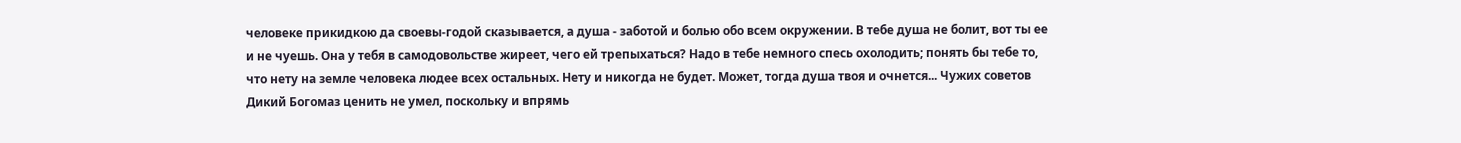человеке прикидкою да своевы-годой сказывается, а душа - заботой и болью обо всем окружении. В тебе душа не болит, вот ты ее и не чуешь. Она у тебя в самодовольстве жиреет, чего ей трепыхаться? Надо в тебе немного спесь охолодить; понять бы тебе то, что нету на земле человека людее всех остальных. Нету и никогда не будет. Может, тогда душа твоя и очнется... Чужих советов Дикий Богомаз ценить не умел, поскольку и впрямь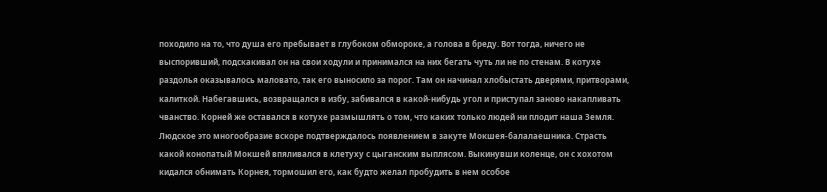походило на то, что душа его пребывает в глубоком обмороке, а голова в бреду. Вот тогда, ничего не выспоривший, подскакивал он на свои ходули и принимался на них бегать чуть ли не по стенам. В котухе раздолья оказывалось маловато, так его выносило за порог. Там он начинал хлобыстать дверями, притворами, калиткой. Набегавшись, возвращался в избу, забивался в какой-нибудь угол и приступал заново накапливать чванство. Корней же оставался в котухе размышлять о том, что каких только людей ни плодит наша Земля. Людское это многообразие вскоре подтверждалось появлением в закуте Мокшея-балалаешника. Страсть какой конопатый Мокшей впяливался в клетуху с цыганским выплясом. Выкинувши коленце, он с хохотом кидался обнимать Корнея, тормошил его, как будто желал пробудить в нем особое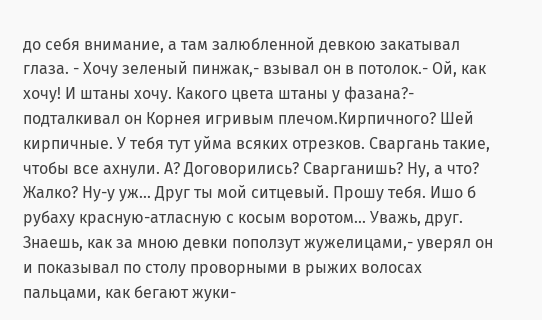до себя внимание, а там залюбленной девкою закатывал глаза. - Хочу зеленый пинжак,- взывал он в потолок.- Ой, как хочу! И штаны хочу. Какого цвета штаны у фазана?- подталкивал он Корнея игривым плечом.Кирпичного? Шей кирпичные. У тебя тут уйма всяких отрезков. Сваргань такие, чтобы все ахнули. А? Договорились? Сварганишь? Ну, а что? Жалко? Ну-у уж... Друг ты мой ситцевый. Прошу тебя. Ишо б рубаху красную-атласную с косым воротом... Уважь, друг. Знаешь, как за мною девки поползут жужелицами,- уверял он и показывал по столу проворными в рыжих волосах пальцами, как бегают жуки-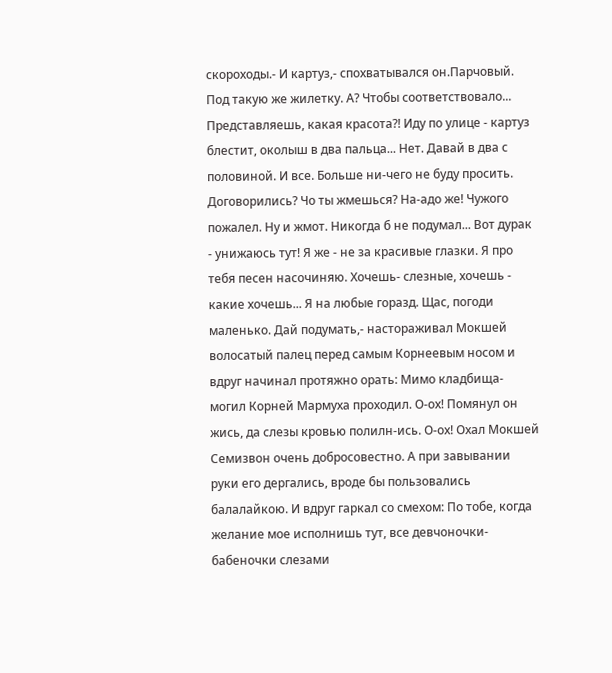скороходы.- И картуз,- спохватывался он.Парчовый. Под такую же жилетку. А? Чтобы соответствовало... Представляешь, какая красота?! Иду по улице - картуз блестит, околыш в два пальца... Нет. Давай в два с половиной. И все. Больше ни-чего не буду просить. Договорились? Чо ты жмешься? На-адо же! Чужого пожалел. Ну и жмот. Никогда б не подумал... Вот дурак - унижаюсь тут! Я же - не за красивые глазки. Я про тебя песен насочиняю. Хочешь- слезные, хочешь - какие хочешь... Я на любые горазд. Щас, погоди маленько. Дай подумать,- настораживал Мокшей волосатый палец перед самым Корнеевым носом и вдруг начинал протяжно орать: Мимо кладбища-могил Корней Мармуха проходил. О-ох! Помянул он жись, да слезы кровью полилн-ись. О-ох! Охал Мокшей Семизвон очень добросовестно. А при завывании руки его дергались, вроде бы пользовались балалайкою. И вдруг гаркал со смехом: По тобе, когда желание мое исполнишь тут, все девчоночки-бабеночки слезами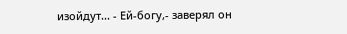изойдут... - Ей-богу,- заверял он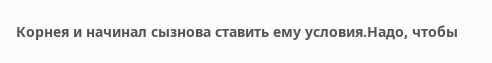Корнея и начинал сызнова ставить ему условия.Надо, чтобы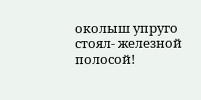околыш упруго стоял- железной полосой!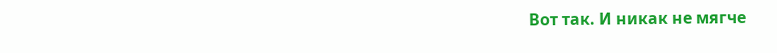Вот так. И никак не мягче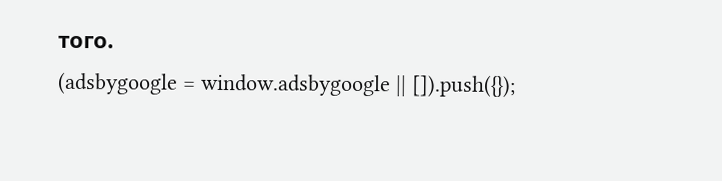того.
(adsbygoogle = window.adsbygoogle || []).push({});